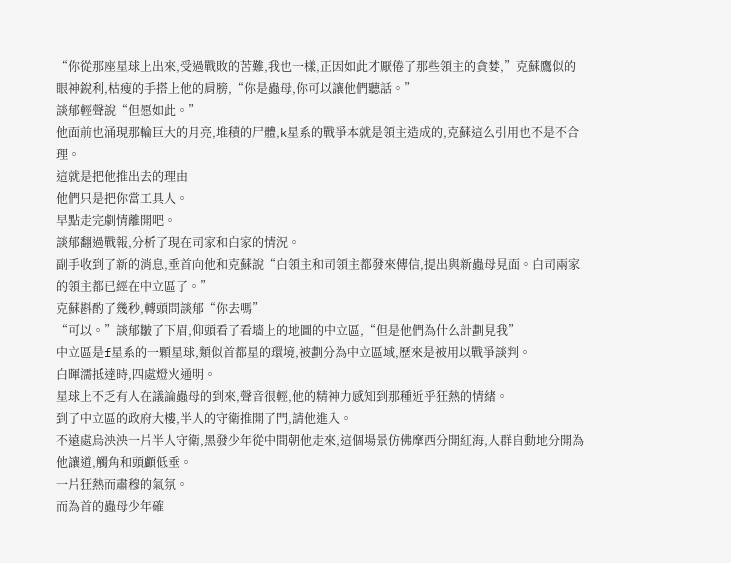“你從那座星球上出來,受過戰敗的苦難,我也一樣,正因如此才厭倦了那些領主的貪婪,”克蘇鷹似的眼神銳利,枯瘦的手搭上他的肩膀,“你是蟲母,你可以讓他們聽話。”
談郁輕聲說“但愿如此。”
他面前也涌現那輪巨大的月亮,堆積的尸體,k星系的戰爭本就是領主造成的,克蘇這么引用也不是不合理。
這就是把他推出去的理由
他們只是把你當工具人。
早點走完劇情離開吧。
談郁翻過戰報,分析了現在司家和白家的情況。
副手收到了新的消息,垂首向他和克蘇說“白領主和司領主都發來傳信,提出與新蟲母見面。白司兩家的領主都已經在中立區了。”
克蘇斟酌了幾秒,轉頭問談郁“你去嗎”
“可以。”談郁皺了下眉,仰頭看了看墻上的地圖的中立區,“但是他們為什么計劃見我”
中立區是f星系的一顆星球,類似首都星的環境,被劃分為中立區域,歷來是被用以戰爭談判。
白暉濡抵達時,四處燈火通明。
星球上不乏有人在議論蟲母的到來,聲音很輕,他的精神力感知到那種近乎狂熱的情緒。
到了中立區的政府大樓,半人的守衛推開了門,請他進入。
不遠處烏泱泱一片半人守衛,黑發少年從中間朝他走來,這個場景仿佛摩西分開紅海,人群自動地分開為他讓道,觸角和頭顱低垂。
一片狂熱而肅穆的氣氛。
而為首的蟲母少年確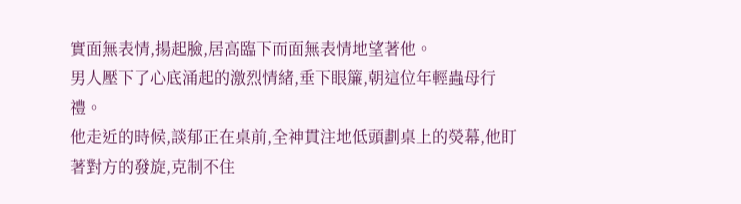實面無表情,揚起臉,居高臨下而面無表情地望著他。
男人壓下了心底涌起的激烈情緒,垂下眼簾,朝這位年輕蟲母行禮。
他走近的時候,談郁正在桌前,全神貫注地低頭劃桌上的熒幕,他盯著對方的發旋,克制不住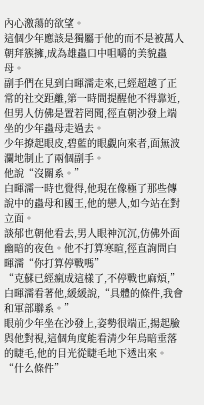內心激蕩的欲望。
這個少年應該是獨屬于他的而不是被萬人朝拜簇擁,成為雄蟲口中咀嚼的美貌蟲母。
副手們在見到白暉濡走來,已經超越了正常的社交距離,第一時間提醒他不得靠近,但男人仿佛是置若罔聞,徑直朝沙發上端坐的少年蟲母走過去。
少年撩起眼皮,碧藍的眼覷向來者,面無波瀾地制止了兩個副手。
他說“沒關系。”
白暉濡一時也覺得,他現在像極了那些傳說中的蟲母和國王,他的戀人,如今站在對立面。
談郁也朝他看去,男人眼神沉沉,仿佛外面幽暗的夜色。他不打算寒暄,徑直詢問白暉濡“你打算停戰嗎”
“克蘇已經瘋成這樣了,不停戰也麻煩,”白暉濡看著他,緩緩說,“具體的條件,我會和軍部聯系。”
眼前少年坐在沙發上,姿勢很端正,揚起臉與他對視,這個角度能看清少年烏暗垂落的睫毛,他的目光從睫毛地下透出來。
“什么條件”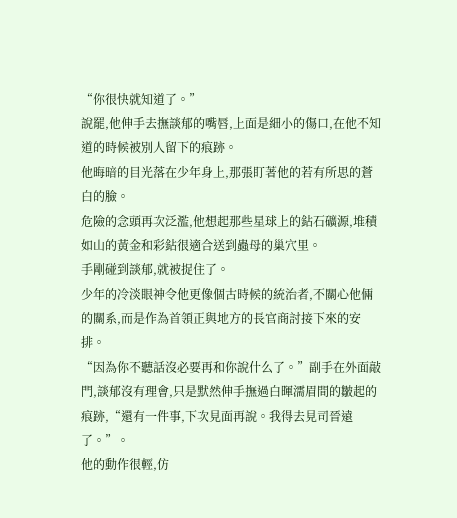“你很快就知道了。”
說罷,他伸手去撫談郁的嘴唇,上面是細小的傷口,在他不知道的時候被別人留下的痕跡。
他晦暗的目光落在少年身上,那張盯著他的若有所思的蒼白的臉。
危險的念頭再次泛濫,他想起那些星球上的鉆石礦源,堆積如山的黃金和彩鉆很適合送到蟲母的巢穴里。
手剛碰到談郁,就被捉住了。
少年的冷淡眼神令他更像個古時候的統治者,不關心他倆的關系,而是作為首領正與地方的長官商討接下來的安排。
“因為你不聽話沒必要再和你說什么了。”副手在外面敲門,談郁沒有理會,只是默然伸手撫過白暉濡眉間的皺起的痕跡,“還有一件事,下次見面再說。我得去見司晉遠了。”。
他的動作很輕,仿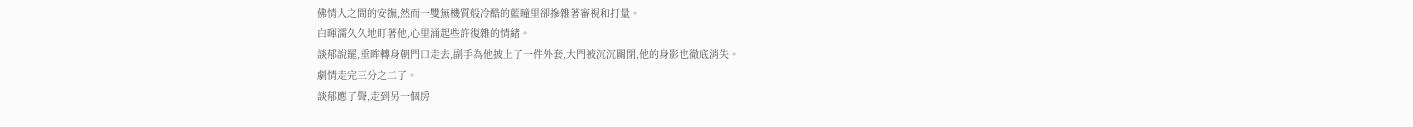佛情人之間的安撫,然而一雙無機質般冷酷的藍瞳里卻摻雜著審視和打量。
白暉濡久久地盯著他,心里涌起些許復雜的情緒。
談郁說罷,垂眸轉身朝門口走去,副手為他披上了一件外套,大門被沉沉關閉,他的身影也徹底消失。
劇情走完三分之二了。
談郁應了聲,走到另一個房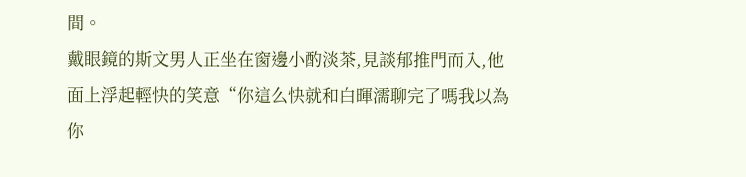間。
戴眼鏡的斯文男人正坐在窗邊小酌淡茶,見談郁推門而入,他面上浮起輕快的笑意“你這么快就和白暉濡聊完了嗎我以為你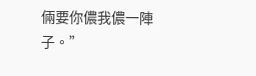倆要你儂我儂一陣子。”